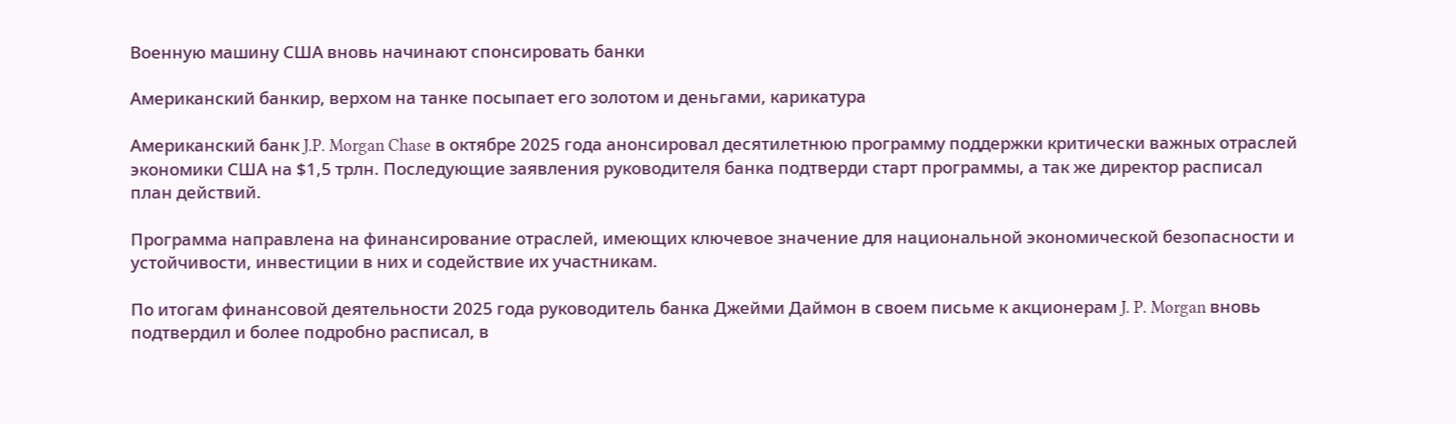Военную машину США вновь начинают спонсировать банки

Американский банкир, верхом на танке посыпает его золотом и деньгами, карикатура

Американский банк J.P. Morgan Chase в октябре 2025 года анонсировал десятилетнюю программу поддержки критически важных отраслей экономики США на $1,5 трлн. Последующие заявления руководителя банка подтверди старт программы, а так же директор расписал план действий.

Программа направлена на финансирование отраслей, имеющих ключевое значение для национальной экономической безопасности и устойчивости, инвестиции в них и содействие их участникам.

По итогам финансовой деятельности 2025 года руководитель банка Джейми Даймон в своем письме к акционерам J. P. Morgan вновь подтвердил и более подробно расписал, в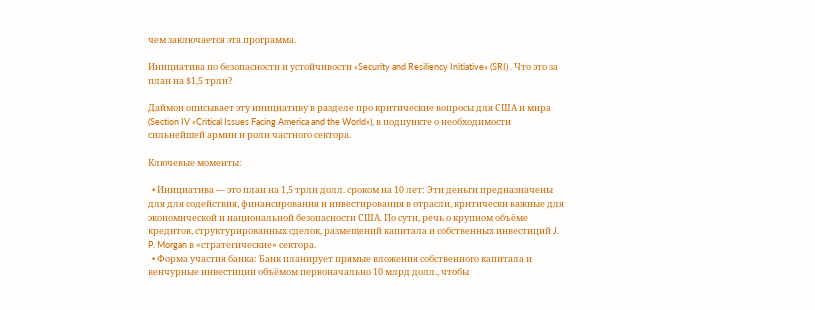чем заключается эта программа.

Инициатива по безопасности и устойчивости «Security and Resiliency Initiative» (SRI) . Что это за план на $1,5 трлн?

Даймон описывает эту инициативу в разделе про критические вопросы для США и мира (Section IV «Critical Issues Facing America and the World»), в подпункте о необходимости сильнейшей армии и роли частного сектора.

Ключевые моменты:

  • Инициатива — это план на 1,5 трлн долл. сроком на 10 лет: Эти деньги предназначены для для содействия, финансирования и инвестирования в отрасли, критически важные для экономической и национальной безопасности США. По сути, речь о крупном объёме кредитов, структурированных сделок, размещений капитала и собственных инвестиций J. P. Morgan в «стратегические» сектора.
  • Форма участия банка: Банк планирует прямые вложения собственного капитала и венчурные инвестиции объёмом первоначально 10 млрд долл., чтобы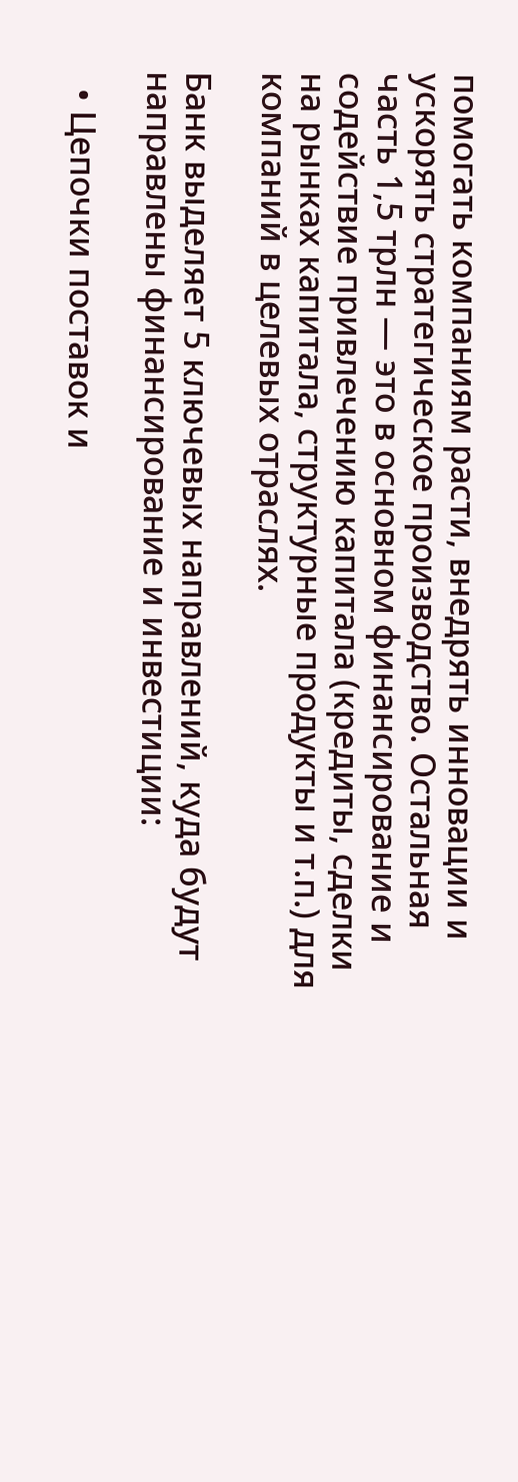помогать компаниям расти, внедрять инновации и ускорять стратегическое производство. Остальная часть 1,5 трлн — это в основном финансирование и содействие привлечению капитала (кредиты, сделки на рынках капитала, структурные продукты и т.п.) для компаний в целевых отраслях.

Банк выделяет 5 ключевых направлений, куда будут направлены финансирование и инвестиции:

  • Цепочки поставок и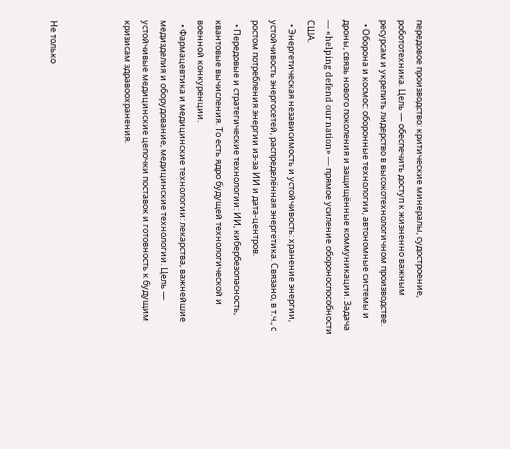передовое производство: критические минералы, судостроение, робототехника. Цель — обеспечить доступ к жизненно важным ресурсам и укрепить лидерство в высокотехнологичном производстве.
  • Оборона и космос: оборонные технологии, автономные системы и дроны, связь нового поколения и защищённые коммуникации. Задача — «helping defend our nation» — прямое усиление обороноспособности США.
  • Энергетическая независимость и устойчивость: хранение энергии, устойчивость энергосетей, распределённая энергетика. Связано, в т.ч., с ростом потребления энергии из‑за ИИ и дата‑центров.
  • Передовые и стратегические технологии: ИИ, кибербезопасность, квантовые вычисления. То есть ядро будущей технологической и военной конкуренции.
  • Фармацевтика и медицинские технологии: лекарства, важнейшие медизделия и оборудование, медицинские технологии. Цель — устойчивые медицинские цепочки поставок и готовность к будущим кризисам здравоохранения.



Не только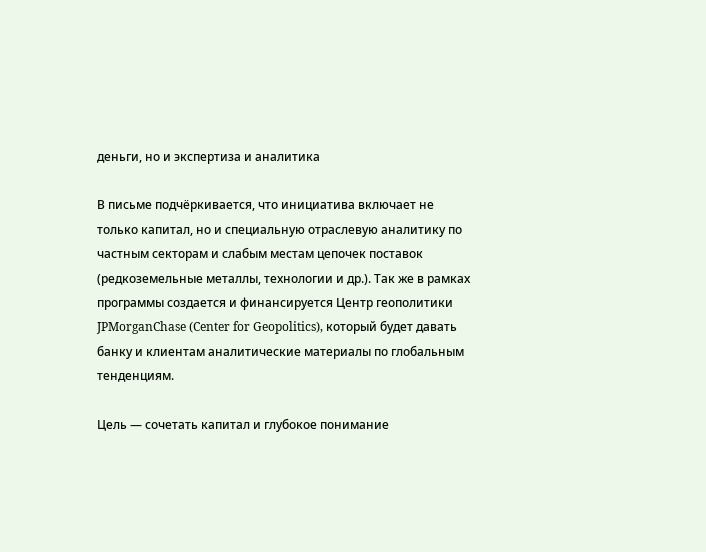деньги, но и экспертиза и аналитика

В письме подчёркивается, что инициатива включает не только капитал, но и специальную отраслевую аналитику по частным секторам и слабым местам цепочек поставок (редкоземельные металлы, технологии и др.). Так же в рамках программы создается и финансируется Центр геополитики JPMorganChase (Center for Geopolitics), который будет давать банку и клиентам аналитические материалы по глобальным тенденциям.

Цель — сочетать капитал и глубокое понимание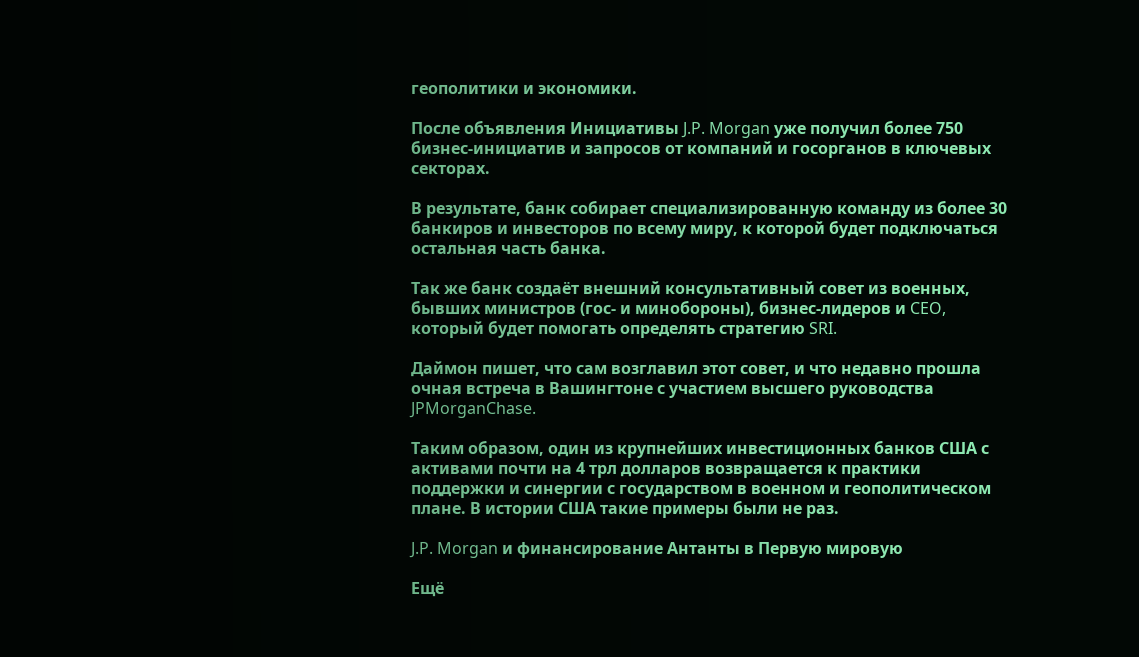геополитики и экономики.

После объявления Инициативы J.P. Morgan уже получил более 750 бизнес‑инициатив и запросов от компаний и госорганов в ключевых секторах.

В результате, банк собирает специализированную команду из более 30 банкиров и инвесторов по всему миру, к которой будет подключаться остальная часть банка.

Так же банк создаёт внешний консультативный совет из военных, бывших министров (гос- и минобороны), бизнес‑лидеров и CEO, который будет помогать определять стратегию SRI.

Даймон пишет, что сам возглавил этот совет, и что недавно прошла очная встреча в Вашингтоне с участием высшего руководства JPMorganChase.

Таким образом, один из крупнейших инвестиционных банков США с активами почти на 4 трл долларов возвращается к практики поддержки и синергии с государством в военном и геополитическом плане. В истории США такие примеры были не раз.

J.P. Morgan и финансирование Антанты в Первую мировую

Ещё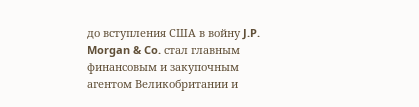до вступления США в войну J.P. Morgan & Co. стал главным финансовым и закупочным агентом Великобритании и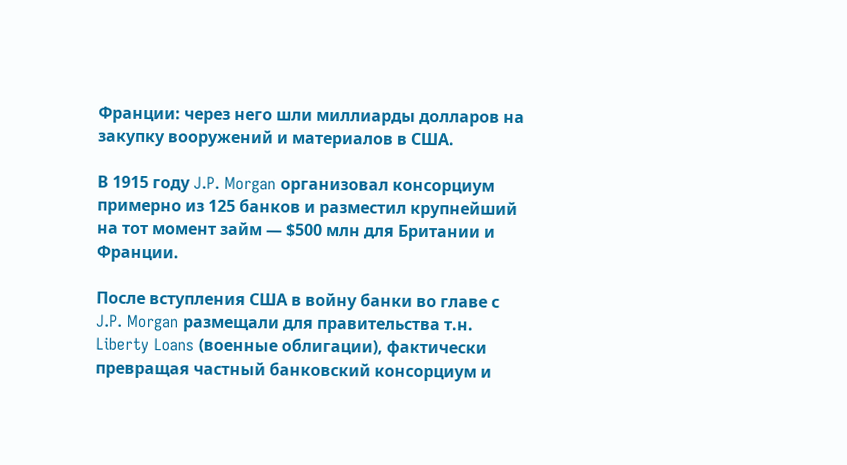Франции: через него шли миллиарды долларов на закупку вооружений и материалов в США.

В 1915 году J.P. Morgan организовал консорциум примерно из 125 банков и разместил крупнейший на тот момент займ — $500 млн для Британии и Франции.

После вступления США в войну банки во главе с J.P. Morgan размещали для правительства т.н. Liberty Loans (военные облигации), фактически превращая частный банковский консорциум и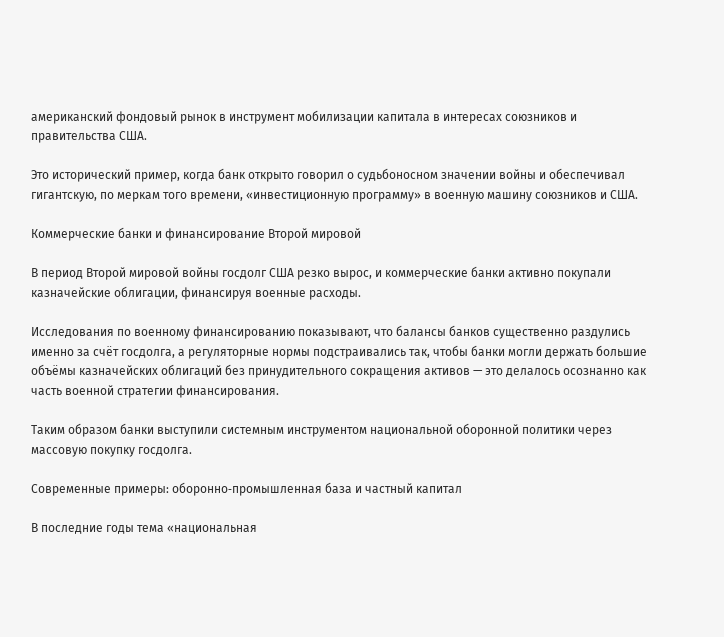американский фондовый рынок в инструмент мобилизации капитала в интересах союзников и правительства США.

Это исторический пример, когда банк открыто говорил о судьбоносном значении войны и обеспечивал гигантскую, по меркам того времени, «инвестиционную программу» в военную машину союзников и США.

Коммерческие банки и финансирование Второй мировой

В период Второй мировой войны госдолг США резко вырос, и коммерческие банки активно покупали казначейские облигации, финансируя военные расходы.

Исследования по военному финансированию показывают, что балансы банков существенно раздулись именно за счёт госдолга, а регуляторные нормы подстраивались так, чтобы банки могли держать большие объёмы казначейских облигаций без принудительного сокращения активов — это делалось осознанно как часть военной стратегии финансирования.

Таким образом банки выступили системным инструментом национальной оборонной политики через массовую покупку госдолга.

Современные примеры: оборонно‑промышленная база и частный капитал

В последние годы тема «национальная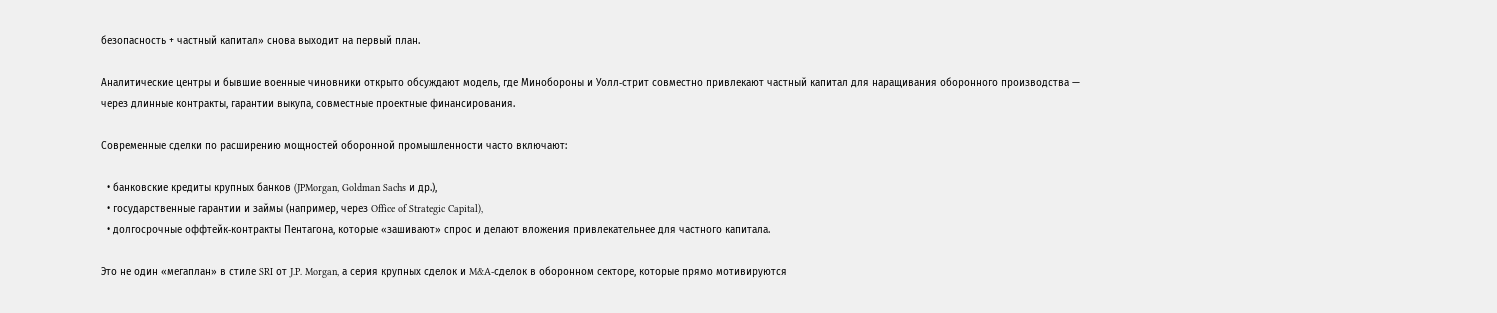безопасность + частный капитал» снова выходит на первый план.

Аналитические центры и бывшие военные чиновники открыто обсуждают модель, где Минобороны и Уолл‑стрит совместно привлекают частный капитал для наращивания оборонного производства — через длинные контракты, гарантии выкупа, совместные проектные финансирования.

Современные сделки по расширению мощностей оборонной промышленности часто включают:

  • банковские кредиты крупных банков (JPMorgan, Goldman Sachs и др.),
  • государственные гарантии и займы (например, через Office of Strategic Capital),
  • долгосрочные оффтейк‑контракты Пентагона, которые «зашивают» спрос и делают вложения привлекательнее для частного капитала.

Это не один «мегаплан» в стиле SRI от J.P. Morgan, а серия крупных сделок и M&A‑сделок в оборонном секторе, которые прямо мотивируются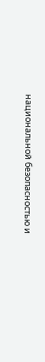национальной безопасностью и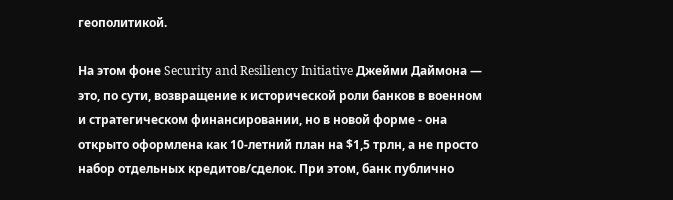геополитикой.

На этом фоне Security and Resiliency Initiative Джейми Даймона — это, по сути, возвращение к исторической роли банков в военном и стратегическом финансировании, но в новой форме - она открыто оформлена как 10‑летний план на $1,5 трлн, а не просто набор отдельных кредитов/сделок. При этом, банк публично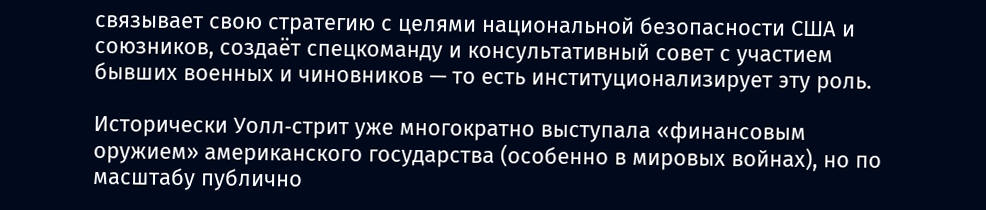связывает свою стратегию с целями национальной безопасности США и союзников, создаёт спецкоманду и консультативный совет с участием бывших военных и чиновников — то есть институционализирует эту роль.

Исторически Уолл‑стрит уже многократно выступала «финансовым оружием» американского государства (особенно в мировых войнах), но по масштабу публично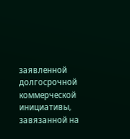заявленной долгосрочной коммерческой инициативы, завязанной на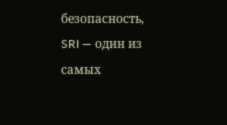безопасность, SRI — один из самых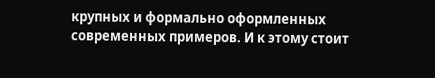крупных и формально оформленных современных примеров. И к этому стоит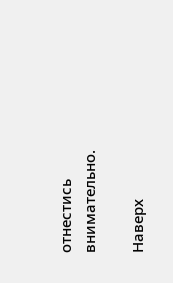отнестись внимательно.

Наверх